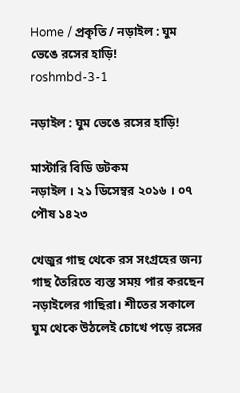Home / প্রকৃতি / নড়াইল : ঘুম ভেঙে রসের হাড়ি!
roshmbd-3-1

নড়াইল : ঘুম ভেঙে রসের হাড়ি!

মাস্টারি বিডি ডটকম
নড়াইল । ২১ ডিসেম্বর ২০১৬ । ০৭ পৌষ ১৪২৩

খেজুর গাছ থেকে রস সংগ্রহের জন্য গাছ তৈরিতে ব্যস্ত সময় পার করছেন নড়াইলের গাছিরা। শীতের সকালে ঘুম থেকে উঠলেই চোখে পড়ে রসের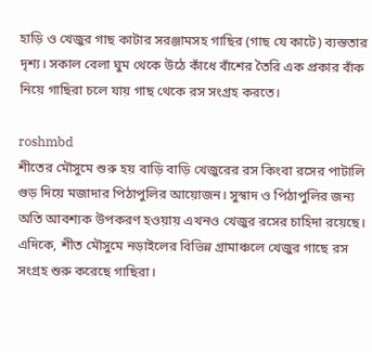হাড়ি ও খেজুর গাছ কাটার সরঞ্জামসহ গাছির (গাছ যে কাটে) ব্যস্ততার দৃশ্য। সকাল বেলা ঘুম থেকে উঠে কাঁধে বাঁশের তৈরি এক প্রকার বাঁক নিয়ে গাছিরা চলে যায় গাছ থেকে রস সংগ্রহ করতে।

roshmbd
শীতের মৌসুমে শুরু হয় বাড়ি বাড়ি খেজুরের রস কিংবা রসের পাটালি গুড় দিয়ে মজাদার পিঠাপুলির আয়োজন। সুস্বাদ ও পিঠাপুলির জন্য অতি আবশ্যক উপকরণ হওয়ায় এখনও খেজুর রসের চাহিদা রয়েছে। এদিকে, শীত মৌসুমে নড়াইলের বিভিন্ন গ্রামাঞ্চলে খেজুর গাছে রস সংগ্রহ শুরু করেছে গাছিরা।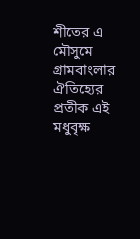শীতের এ মৌসুমে গ্রামবাংলার ঐতিহ্যের প্রতীক এই মধুবৃক্ষ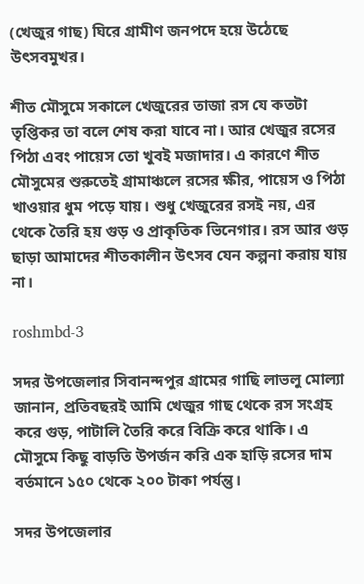(খেজুর গাছ) ঘিরে গ্রামীণ জনপদে হয়ে উঠেছে উৎসবমুখর।

শীত মৌসুমে সকালে খেজুরের তাজা রস যে কতটা তৃপ্তিকর তা বলে শেষ করা যাবে না। আর খেজুর রসের পিঠা এবং পায়েস তো খুবই মজাদার। এ কারণে শীত মৌসুমের শুরুতেই গ্রামাঞ্চলে রসের ক্ষীর, পায়েস ও পিঠা খাওয়ার ধুম পড়ে যায়। শুধু খেজুরের রসই নয়, এর থেকে তৈরি হয় গুড় ও প্রাকৃতিক ভিনেগার। রস আর গুড় ছাড়া আমাদের শীতকালীন উৎসব যেন কল্পনা করায় যায় না।

roshmbd-3

সদর উপজেলার সিবানন্দপুর গ্রামের গাছি লাভলু মোল্যা জানান, প্রতিবছরই আমি খেজুর গাছ থেকে রস সংগ্রহ করে গুড়, পাটালি তৈরি করে বিক্রি করে থাকি। এ মৌসুমে কিছু বাড়তি উপর্জন করি এক হাড়ি রসের দাম বর্তমানে ১৫০ থেকে ২০০ টাকা পর্যন্তু।

সদর উপজেলার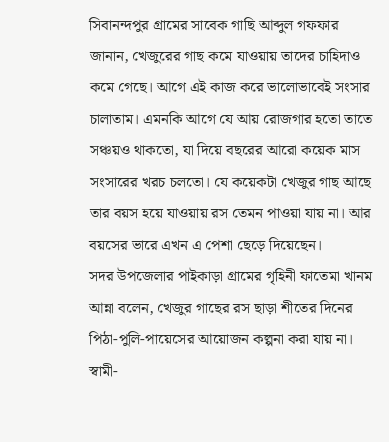সিবানন্দপুর গ্রামের সাবেক গাছি আব্দুল গফফার জানান, খেজুরের গাছ কমে যাওয়ায় তাদের চাহিদাও কমে গেছে। আগে এই কাজ করে ভালোভাবেই সংসার চালাতাম। এমনকি আগে যে আয় রোজগার হতো তাতে সঞ্চয়ও থাকতো, যা দিয়ে বছরের আরো কয়েক মাস সংসারের খরচ চলতো। যে কয়েকটা খেজুর গাছ আছে তার বয়স হয়ে যাওয়ায় রস তেমন পাওয়া যায় না। আর বয়সের ভারে এখন এ পেশা ছেড়ে দিয়েছেন।
সদর উপজেলার পাইকাড়া গ্রামের গৃহিনী ফাতেমা খানম আন্না বলেন, খেজুর গাছের রস ছাড়া শীতের দিনের পিঠা-পুলি-পায়েসের আয়োজন কল্পনা করা যায় না। স্বামী-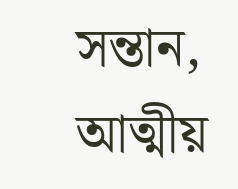সন্তান, আত্মীয়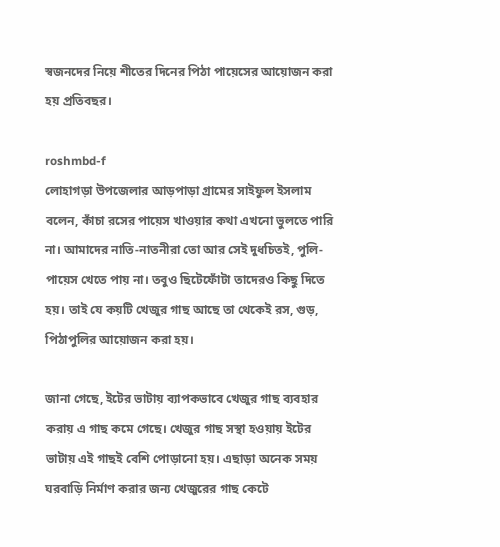স্বজনদের নিয়ে শীতের দিনের পিঠা পায়েসের আয়োজন করা হয় প্রতিবছর।

roshmbd-f
লোহাগড়া উপজেলার আড়পাড়া গ্রামের সাইফুল ইসলাম বলেন, কাঁচা রসের পায়েস খাওয়ার কথা এখনো ভুলতে পারি না। আমাদের নাতি-নাতনীরা তো আর সেই দুধচিতই, পুলি-পায়েস খেতে পায় না। তবুও ছিটেফোঁটা তাদেরও কিছু দিতে হয়। তাই যে কয়টি খেজুর গাছ আছে তা থেকেই রস, গুড়, পিঠাপুলির আয়োজন করা হয়।

জানা গেছে, ইটের ভাটায় ব্যাপকভাবে খেজুর গাছ ব্যবহার করায় এ গাছ কমে গেছে। খেজুর গাছ সস্থা হওয়ায় ইটের ভাটায় এই গাছই বেশি পোড়ানো হয়। এছাড়া অনেক সময় ঘরবাড়ি নির্মাণ করার জন্য খেজুরের গাছ কেটে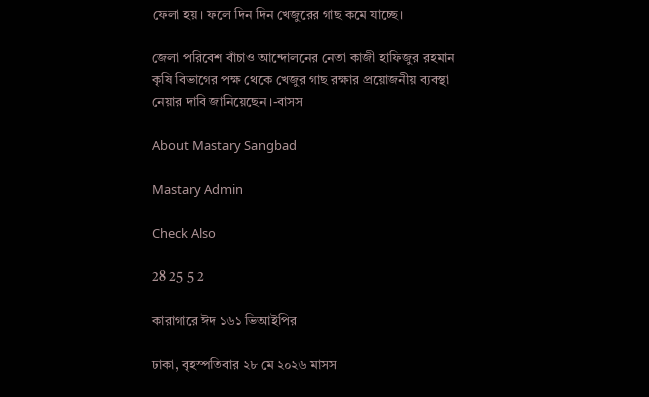ফেলা হয়। ফলে দিন দিন খেজুরের গাছ কমে যাচ্ছে।

জেলা পরিবেশ বাঁচাও আন্দোলনের নেতা কাজী হাফিজুর রহমান কৃষি বিভাগের পক্ষ থেকে খেজুর গাছ রক্ষার প্রয়োজনীয় ব্যবস্থা নেয়ার দাবি জানিয়েছেন।-বাসস

About Mastary Sangbad

Mastary Admin

Check Also

28 25 5 2

কারাগারে ঈদ ১৬১ ভিআইপির

ঢাকা, বৃহস্পতিবার ২৮ মে ২০২৬ মাসস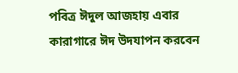পবিত্র ঈদুল আজহায় এবার কারাগারে ঈদ উদযাপন করবেন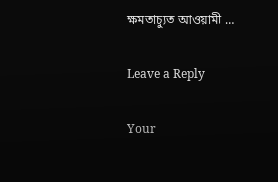ক্ষমতাচ্যুত আওয়ামী …

Leave a Reply

Your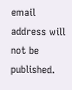email address will not be published.